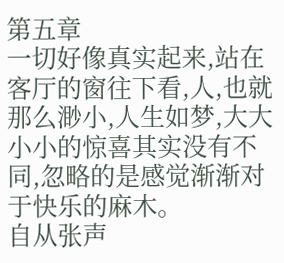第五章
一切好像真实起来,站在客厅的窗往下看,人,也就那么渺小,人生如梦,大大小小的惊喜其实没有不同,忽略的是感觉渐渐对于快乐的麻木。
自从张声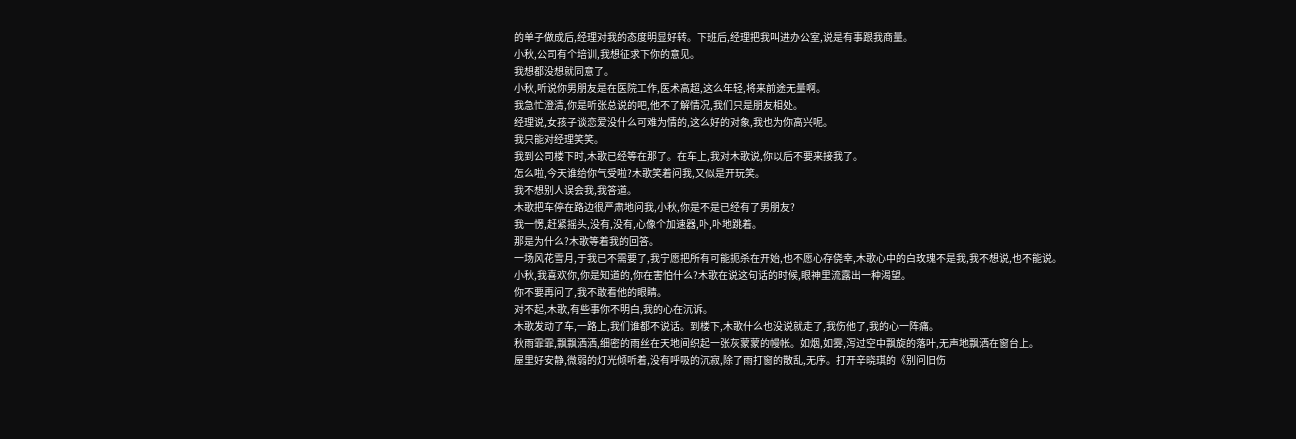的单子做成后,经理对我的态度明显好转。下班后,经理把我叫进办公室,说是有事跟我商量。
小秋,公司有个培训,我想征求下你的意见。
我想都没想就同意了。
小秋,听说你男朋友是在医院工作,医术高超,这么年轻,将来前途无量啊。
我急忙澄清,你是听张总说的吧,他不了解情况,我们只是朋友相处。
经理说,女孩子谈恋爱没什么可难为情的,这么好的对象,我也为你高兴呢。
我只能对经理笑笑。
我到公司楼下时,木歌已经等在那了。在车上,我对木歌说,你以后不要来接我了。
怎么啦,今天谁给你气受啦?木歌笑着问我,又似是开玩笑。
我不想别人误会我,我答道。
木歌把车停在路边很严肃地问我,小秋,你是不是已经有了男朋友?
我一愣,赶紧摇头,没有,没有,心像个加速器,卟,卟地跳着。
那是为什么?木歌等着我的回答。
一场风花雪月,于我已不需要了,我宁愿把所有可能扼杀在开始,也不愿心存侥幸,木歌心中的白玫瑰不是我,我不想说,也不能说。
小秋,我喜欢你,你是知道的,你在害怕什么?木歌在说这句话的时候,眼神里流露出一种渴望。
你不要再问了,我不敢看他的眼睛。
对不起,木歌,有些事你不明白,我的心在沉诉。
木歌发动了车,一路上,我们谁都不说话。到楼下,木歌什么也没说就走了,我伤他了,我的心一阵痛。
秋雨霏霏,飘飘洒洒,细密的雨丝在天地间织起一张灰蒙蒙的幔帐。如烟,如雾,泻过空中飘旋的落叶,无声地飘洒在窗台上。
屋里好安静,微弱的灯光倾听着,没有呼吸的沉寂,除了雨打窗的散乱,无序。打开辛晓琪的《别问旧伤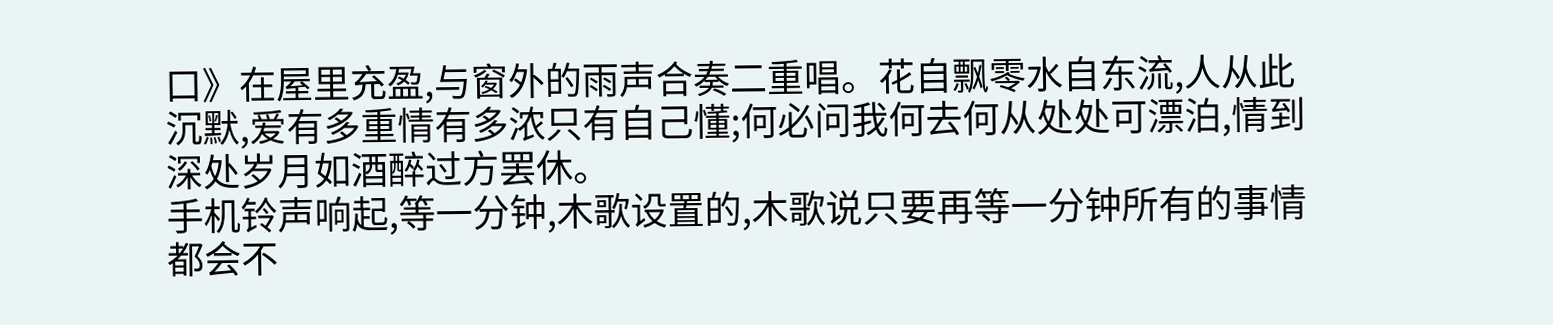口》在屋里充盈,与窗外的雨声合奏二重唱。花自飘零水自东流,人从此沉默,爱有多重情有多浓只有自己懂;何必问我何去何从处处可漂泊,情到深处岁月如酒醉过方罢休。
手机铃声响起,等一分钟,木歌设置的,木歌说只要再等一分钟所有的事情都会不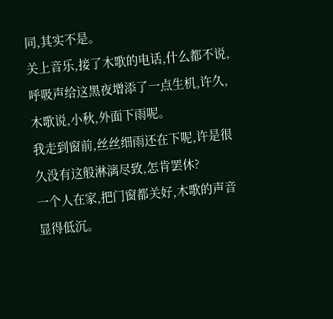同,其实不是。
关上音乐,接了木歌的电话,什么都不说,呼吸声给这黑夜增添了一点生机,许久,木歌说,小秋,外面下雨呢。
我走到窗前,丝丝细雨还在下呢,许是很久没有这般淋漓尽致,怎肯罢休?
一个人在家,把门窗都关好,木歌的声音显得低沉。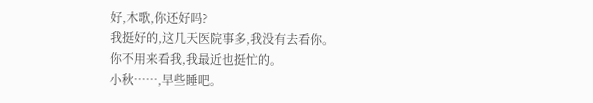好,木歌,你还好吗?
我挺好的,这几天医院事多,我没有去看你。
你不用来看我,我最近也挺忙的。
小秋……,早些睡吧。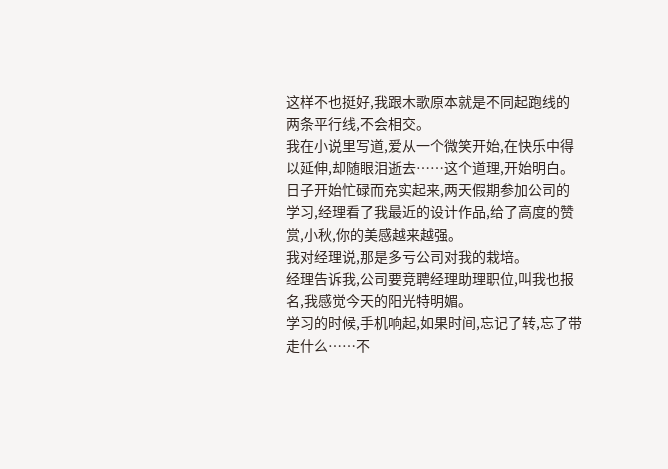这样不也挺好,我跟木歌原本就是不同起跑线的两条平行线,不会相交。
我在小说里写道,爱从一个微笑开始,在快乐中得以延伸,却随眼泪逝去……这个道理,开始明白。
日子开始忙碌而充实起来,两天假期参加公司的学习,经理看了我最近的设计作品,给了高度的赞赏,小秋,你的美感越来越强。
我对经理说,那是多亏公司对我的栽培。
经理告诉我,公司要竞聘经理助理职位,叫我也报名,我感觉今天的阳光特明媚。
学习的时候,手机响起,如果时间,忘记了转,忘了带走什么……不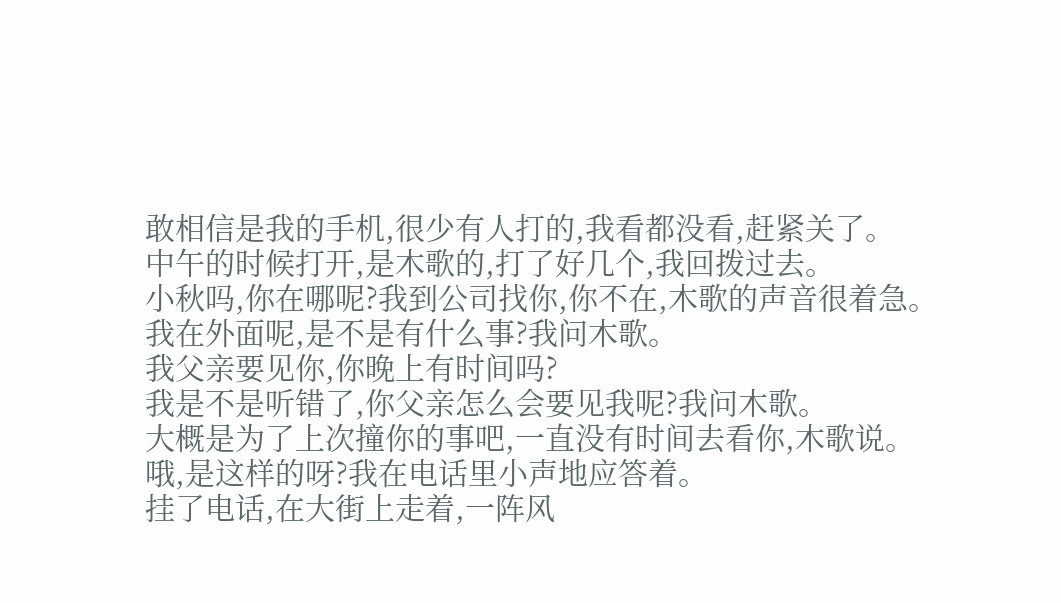敢相信是我的手机,很少有人打的,我看都没看,赶紧关了。
中午的时候打开,是木歌的,打了好几个,我回拨过去。
小秋吗,你在哪呢?我到公司找你,你不在,木歌的声音很着急。
我在外面呢,是不是有什么事?我问木歌。
我父亲要见你,你晚上有时间吗?
我是不是听错了,你父亲怎么会要见我呢?我问木歌。
大概是为了上次撞你的事吧,一直没有时间去看你,木歌说。
哦,是这样的呀?我在电话里小声地应答着。
挂了电话,在大街上走着,一阵风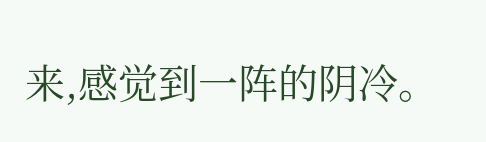来,感觉到一阵的阴冷。